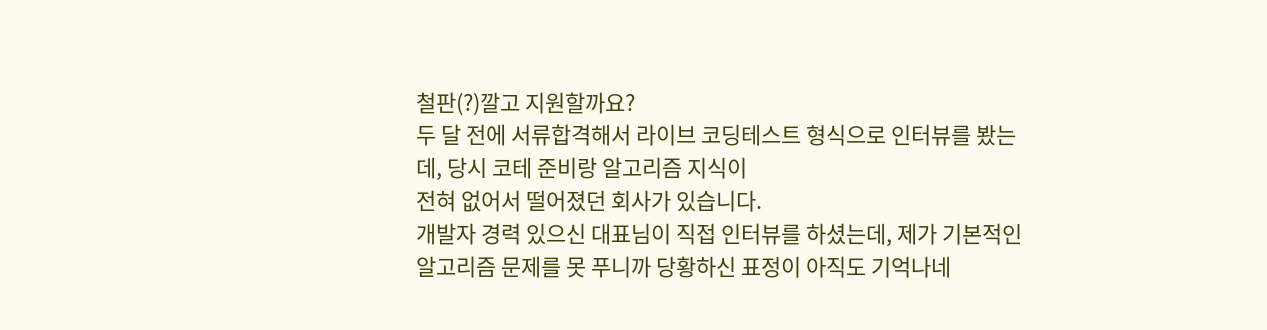철판(?)깔고 지원할까요?
두 달 전에 서류합격해서 라이브 코딩테스트 형식으로 인터뷰를 봤는데, 당시 코테 준비랑 알고리즘 지식이
전혀 없어서 떨어졌던 회사가 있습니다.
개발자 경력 있으신 대표님이 직접 인터뷰를 하셨는데, 제가 기본적인 알고리즘 문제를 못 푸니까 당황하신 표정이 아직도 기억나네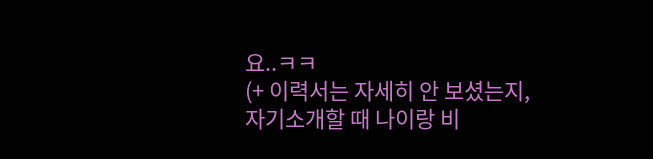요..ㅋㅋ
(+ 이력서는 자세히 안 보셨는지, 자기소개할 때 나이랑 비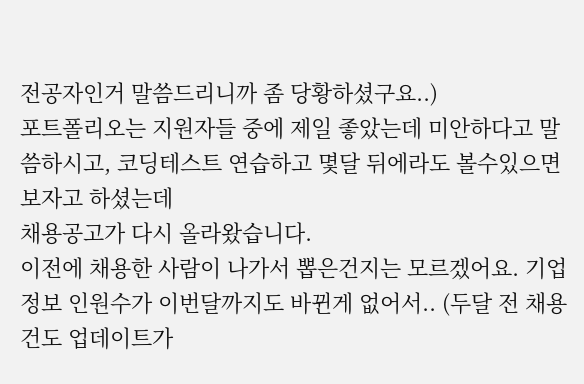전공자인거 말씀드리니까 좀 당황하셨구요..)
포트폴리오는 지원자들 중에 제일 좋았는데 미안하다고 말씀하시고, 코딩테스트 연습하고 몇달 뒤에라도 볼수있으면 보자고 하셨는데
채용공고가 다시 올라왔습니다.
이전에 채용한 사람이 나가서 뽑은건지는 모르겠어요. 기업정보 인원수가 이번달까지도 바뀐게 없어서.. (두달 전 채용건도 업데이트가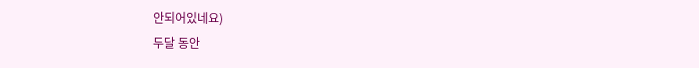안되어있네요)
두달 동안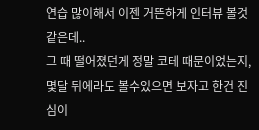연습 많이해서 이젠 거뜬하게 인터뷰 볼것같은데..
그 때 떨어졌던게 정말 코테 때문이었는지, 몇달 뒤에라도 볼수있으면 보자고 한건 진심이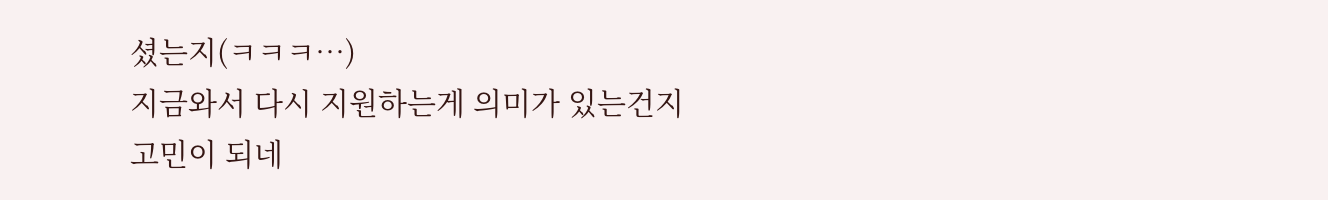셨는지(ㅋㅋㅋ…)
지금와서 다시 지원하는게 의미가 있는건지
고민이 되네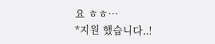요 ㅎㅎ…
*지원 했습니다..!